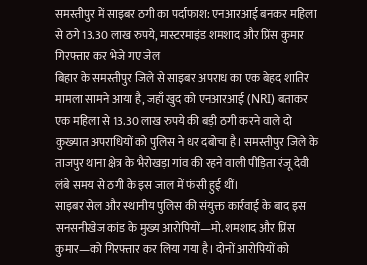समस्तीपुर में साइबर ठगी का पर्दाफाश: एनआरआई बनकर महिला से ठगे 13.30 लाख रुपये, मास्टरमाइंड शमशाद और प्रिंस कुमार गिरफ्तार कर भेजे गए जेल
बिहार के समस्तीपुर जिले से साइबर अपराध का एक बेहद शातिर मामला सामने आया है, जहाँ खुद को एनआरआई (NRI) बताकर एक महिला से 13.30 लाख रुपये की बड़ी ठगी करने वाले दो कुख्यात अपराधियों को पुलिस ने धर दबोचा है। समस्तीपुर जिले के ताजपुर थाना क्षेत्र के भैरोखड़ा गांव की रहने वाली पीड़िता रंजू देवी लंबे समय से ठगी के इस जाल में फंसी हुई थीं।
साइबर सेल और स्थानीय पुलिस की संयुक्त कार्रवाई के बाद इस सनसनीखेज कांड के मुख्य आरोपियों—मो. शमशाद और प्रिंस कुमार—को गिरफ्तार कर लिया गया है। दोनों आरोपियों को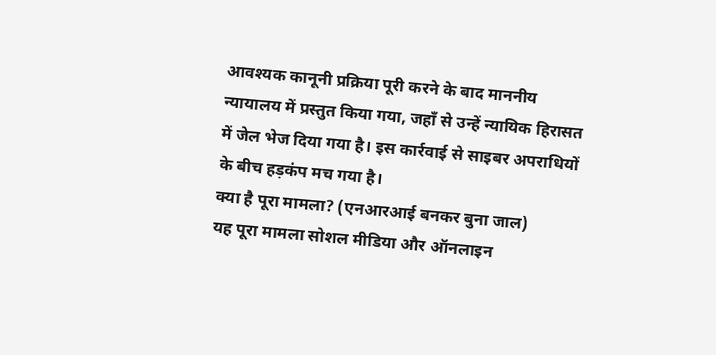आवश्यक कानूनी प्रक्रिया पूरी करने के बाद माननीय न्यायालय में प्रस्तुत किया गया, जहाँ से उन्हें न्यायिक हिरासत में जेल भेज दिया गया है। इस कार्रवाई से साइबर अपराधियों के बीच हड़कंप मच गया है।
क्या है पूरा मामला? (एनआरआई बनकर बुना जाल)
यह पूरा मामला सोशल मीडिया और ऑनलाइन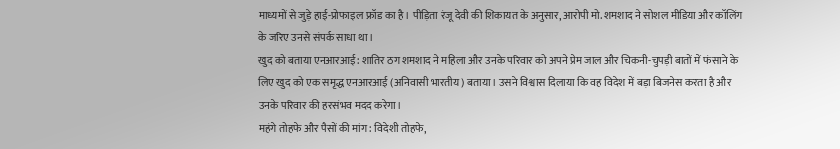माध्यमों से जुड़े हाई-प्रोफाइल फ्रॉड का है। पीड़िता रंजू देवी की शिकायत के अनुसार, आरोपी मो. शमशाद ने सोशल मीडिया और कॉलिंग के जरिए उनसे संपर्क साधा था।
खुद को बताया एनआरआई: शातिर ठग शमशाद ने महिला और उनके परिवार को अपने प्रेम जाल और चिकनी-चुपड़ी बातों में फंसाने के लिए खुद को एक समृद्ध एनआरआई (अनिवासी भारतीय) बताया। उसने विश्वास दिलाया कि वह विदेश में बड़ा बिजनेस करता है और उनके परिवार की हरसंभव मदद करेगा।
महंगे तोहफे और पैसों की मांग: विदेशी तोहफे,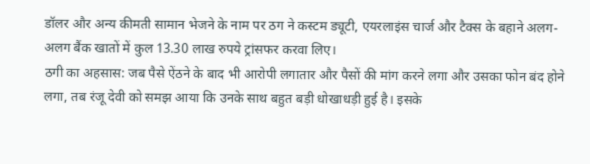डॉलर और अन्य कीमती सामान भेजने के नाम पर ठग ने कस्टम ड्यूटी, एयरलाइंस चार्ज और टैक्स के बहाने अलग-अलग बैंक खातों में कुल 13.30 लाख रुपये ट्रांसफर करवा लिए।
ठगी का अहसास: जब पैसे ऐंठने के बाद भी आरोपी लगातार और पैसों की मांग करने लगा और उसका फोन बंद होने लगा, तब रंजू देवी को समझ आया कि उनके साथ बहुत बड़ी धोखाधड़ी हुई है। इसके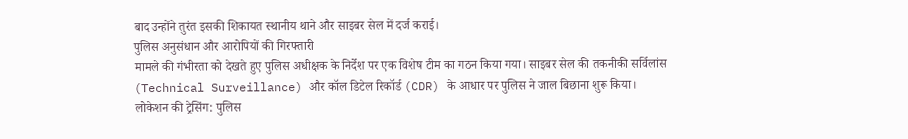बाद उन्होंने तुरंत इसकी शिकायत स्थानीय थाने और साइबर सेल में दर्ज कराई।
पुलिस अनुसंधान और आरोपियों की गिरफ्तारी
मामले की गंभीरता को देखते हुए पुलिस अधीक्षक के निर्देश पर एक विशेष टीम का गठन किया गया। साइबर सेल की तकनीकी सर्विलांस (Technical Surveillance) और कॉल डिटेल रिकॉर्ड (CDR) के आधार पर पुलिस ने जाल बिछाना शुरू किया।
लोकेशन की ट्रेसिंग: पुलिस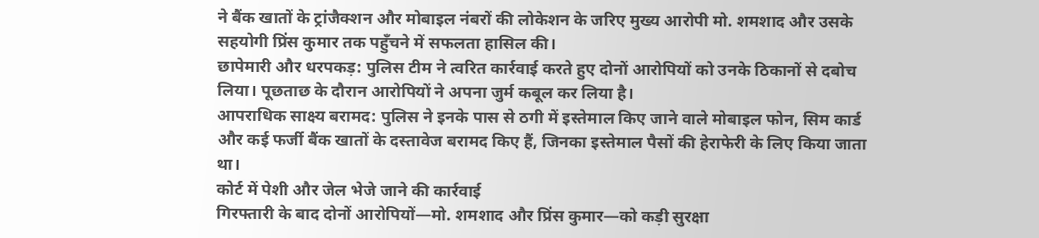ने बैंक खातों के ट्रांजैक्शन और मोबाइल नंबरों की लोकेशन के जरिए मुख्य आरोपी मो. शमशाद और उसके सहयोगी प्रिंस कुमार तक पहुँचने में सफलता हासिल की।
छापेमारी और धरपकड़: पुलिस टीम ने त्वरित कार्रवाई करते हुए दोनों आरोपियों को उनके ठिकानों से दबोच लिया। पूछताछ के दौरान आरोपियों ने अपना जुर्म कबूल कर लिया है।
आपराधिक साक्ष्य बरामद: पुलिस ने इनके पास से ठगी में इस्तेमाल किए जाने वाले मोबाइल फोन, सिम कार्ड और कई फर्जी बैंक खातों के दस्तावेज बरामद किए हैं, जिनका इस्तेमाल पैसों की हेराफेरी के लिए किया जाता था।
कोर्ट में पेशी और जेल भेजे जाने की कार्रवाई
गिरफ्तारी के बाद दोनों आरोपियों—मो. शमशाद और प्रिंस कुमार—को कड़ी सुरक्षा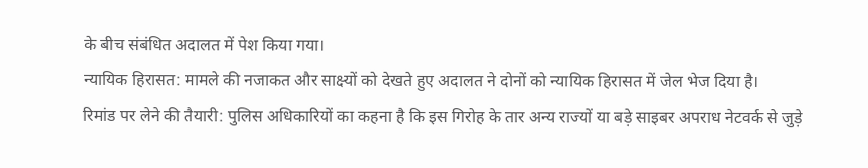के बीच संबंधित अदालत में पेश किया गया।
न्यायिक हिरासत: मामले की नजाकत और साक्ष्यों को देखते हुए अदालत ने दोनों को न्यायिक हिरासत में जेल भेज दिया है।
रिमांड पर लेने की तैयारी: पुलिस अधिकारियों का कहना है कि इस गिरोह के तार अन्य राज्यों या बड़े साइबर अपराध नेटवर्क से जुड़े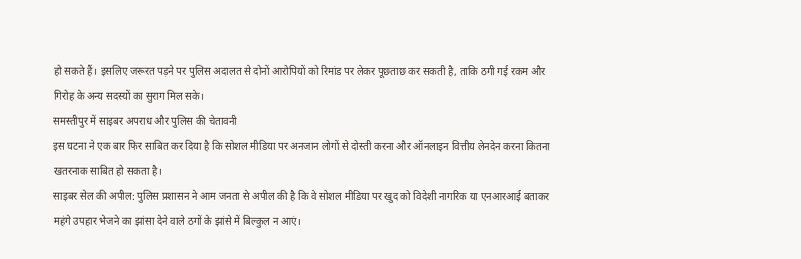हो सकते हैं। इसलिए जरूरत पड़ने पर पुलिस अदालत से दोनों आरोपियों को रिमांड पर लेकर पूछताछ कर सकती है, ताकि ठगी गई रकम और गिरोह के अन्य सदस्यों का सुराग मिल सके।
समस्तीपुर में साइबर अपराध और पुलिस की चेतावनी
इस घटना ने एक बार फिर साबित कर दिया है कि सोशल मीडिया पर अनजान लोगों से दोस्ती करना और ऑनलाइन वित्तीय लेनदेन करना कितना खतरनाक साबित हो सकता है।
साइबर सेल की अपील: पुलिस प्रशासन ने आम जनता से अपील की है कि वे सोशल मीडिया पर खुद को विदेशी नागरिक या एनआरआई बताकर महंगे उपहार भेजने का झांसा देने वाले ठगों के झांसे में बिल्कुल न आएं।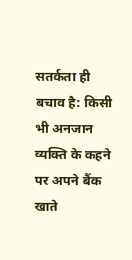सतर्कता ही बचाव है: किसी भी अनजान व्यक्ति के कहने पर अपने बैंक खाते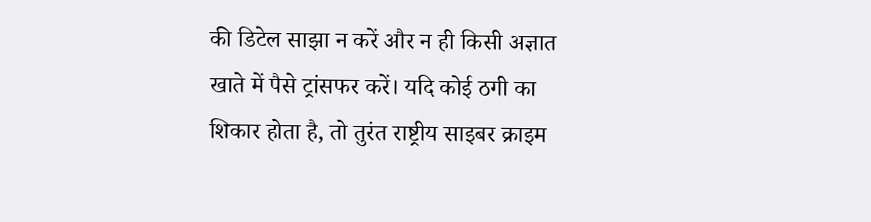की डिटेल साझा न करें और न ही किसी अज्ञात खाते में पैसे ट्रांसफर करें। यदि कोई ठगी का शिकार होता है, तो तुरंत राष्ट्रीय साइबर क्राइम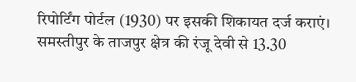रिपोर्टिंग पोर्टल (1930) पर इसकी शिकायत दर्ज कराएं।
समस्तीपुर के ताजपुर क्षेत्र की रंजू देवी से 13.30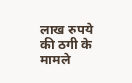लाख रुपये की ठगी के मामले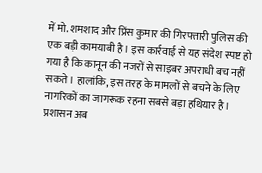में मो. शमशाद और प्रिंस कुमार की गिरफ्तारी पुलिस की एक बड़ी कामयाबी है। इस कार्रवाई से यह संदेश स्पष्ट हो गया है कि कानून की नजरों से साइबर अपराधी बच नहीं सकते। हालांकि, इस तरह के मामलों से बचने के लिए नागरिकों का जागरूक रहना सबसे बड़ा हथियार है। प्रशासन अब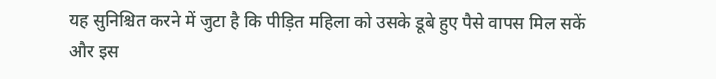यह सुनिश्चित करने में जुटा है कि पीड़ित महिला को उसके डूबे हुए पैसे वापस मिल सकें और इस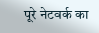पूरे नेटवर्क का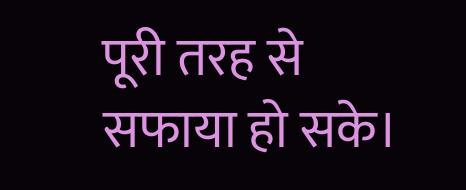पूरी तरह से सफाया हो सके।